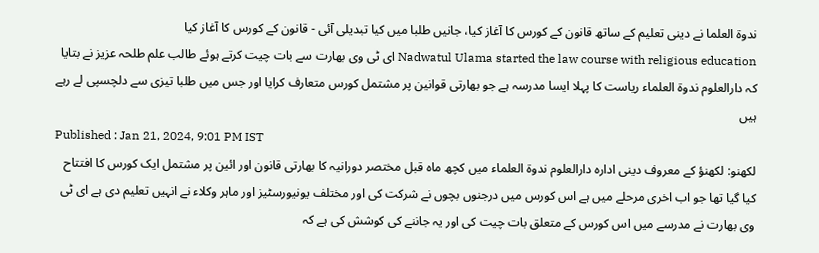ندوۃ العلما نے دینی تعلیم کے ساتھ قانون کے کورس کا آغاز کیا، جانیں طلبا میں کیا تبدیلی آئی - قانون کے کورس کا آغاز کیا
Nadwatul Ulama started the law course with religious education ای ٹی وی بھارت سے بات چیت کرتے ہوئے طالب علم طلحہ عزیز نے بتایا کہ دارالعلوم ندوۃ العلماء ریاست کا پہلا ایسا مدرسہ ہے جو بھارتی قوانین پر مشتمل کورس متعارف کرایا اور جس میں طلبا تیزی سے دلچسپی لے رہے ہیں
Published : Jan 21, 2024, 9:01 PM IST
لکھنو: لکھنؤ کے معروف دینی ادارہ دارالعلوم ندوۃ العلماء میں کچھ ماہ قبل مختصر دورانیہ کا بھارتی قانون اور ائین پر مشتمل ایک کورس کا افتتاح کیا گیا تھا جو اب اخری مرحلے میں ہے اس کورس میں درجنوں بچوں نے شرکت کی اور مختلف یونیورسٹیز اور ماہر وکلاء نے انہیں تعلیم دی ہے ای ٹی وی بھارت نے مدرسے میں اس کورس کے متعلق بات چیت کی اور یہ جاننے کی کوشش کی ہے کہ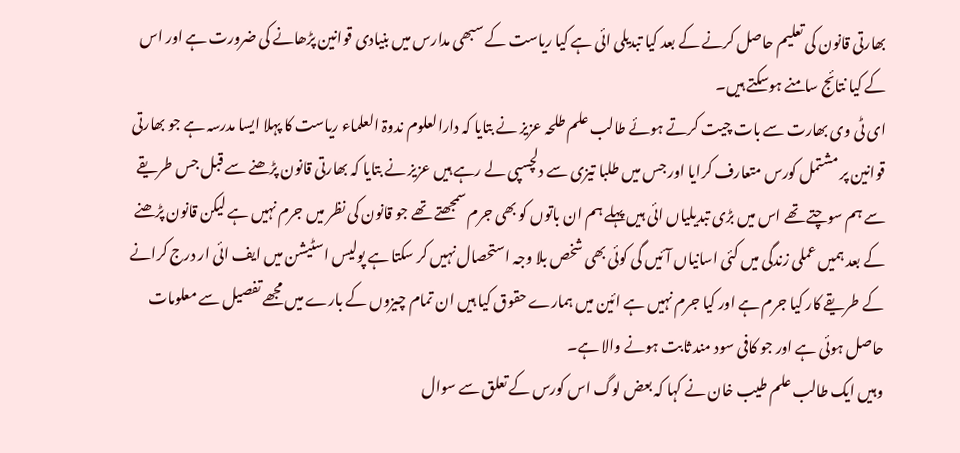بھارتی قانون کی تعلیم حاصل کرنے کے بعد کیا تبدیلی ائی ہے کیا ریاست کے سبھی مدارس میں بنیادی قوانین پڑھانے کی ضرورت ہے اور اس کے کیا نتائج سامنے ہوسکتے ہیں۔
ای ٹی وی بھارت سے بات چیت کرتے ہوئے طالب علم طلحہ عزیز نے بتایا کہ دارالعلوم ندوۃ العلماء ریاست کا پہلا ایسا مدرسہ ہے جو بھارتی قوانین پر مشتمل کورس متعارف کرایا اور جس میں طلبا تیزی سے دلچسپی لے رہے ہیں عزیز نے بتایا کہ بھارتی قانون پڑھنے سے قبل جس طریقے سے ہم سوچتے تھے اس میں بڑی تبدیلیاں ائی ہیں پہلے ہم ان باتوں کو بھی جرم سمجھتے تھے جو قانون کی نظر میں جرم نہیں ہے لیکن قانون پڑھنے کے بعد ہمیں عملی زندگی میں کئی اسانیاں آئیں گی کوئی بھی شخص بلا وجہ استحصال نہیں کر سکتا ہے پولیس اسٹیشن میں ایف ائی ار درج کرانے کے طریقے کار کیا جرم ہے اور کیا جرم نہیں ہے ائین میں ہمارے حقوق کیا ہیں ان تمام چیزوں کے بارے میں مجھے تفصیل سے معلومات حاصل ہوئی ہے اور جو کافی سود مند ثابت ہونے والا ہے۔
وہیں ایک طالب علم طیب خان نے کہا کہ بعض لوگ اس کورس کے تعلق سے سوال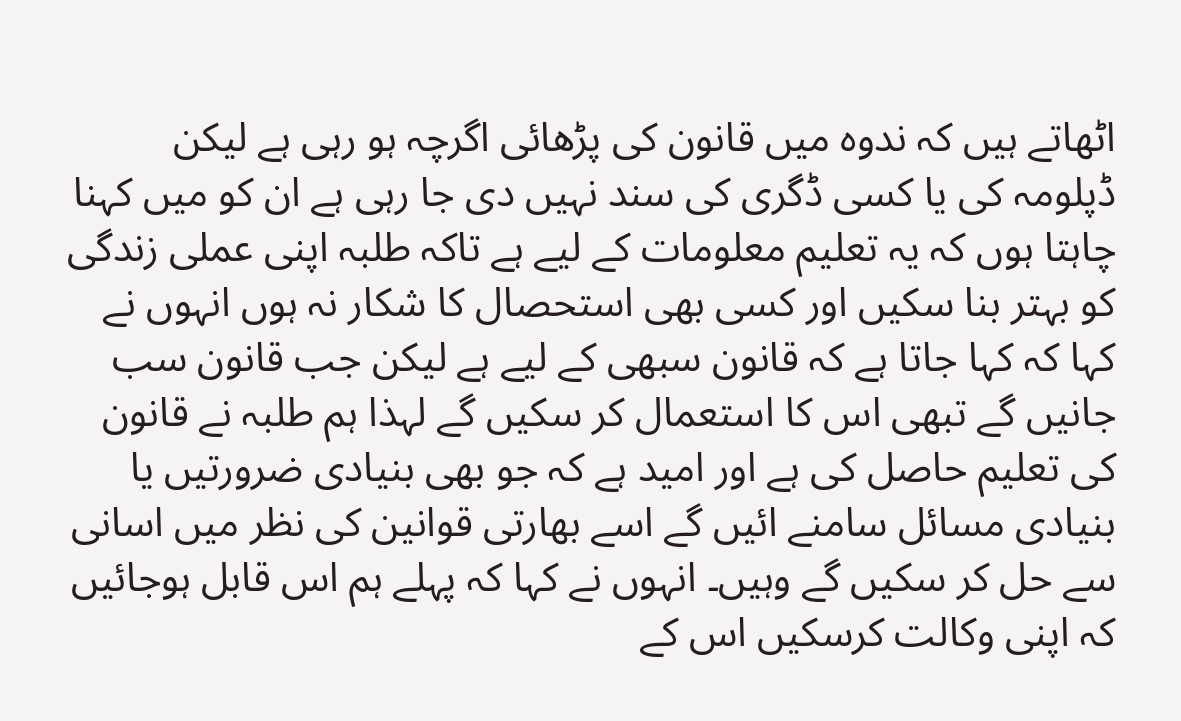اٹھاتے ہیں کہ ندوہ میں قانون کی پڑھائی اگرچہ ہو رہی ہے لیکن ڈپلومہ کی یا کسی ڈگری کی سند نہیں دی جا رہی ہے ان کو میں کہنا چاہتا ہوں کہ یہ تعلیم معلومات کے لیے ہے تاکہ طلبہ اپنی عملی زندگی کو بہتر بنا سکیں اور کسی بھی استحصال کا شکار نہ ہوں انہوں نے کہا کہ کہا جاتا ہے کہ قانون سبھی کے لیے ہے لیکن جب قانون سب جانیں گے تبھی اس کا استعمال کر سکیں گے لہذا ہم طلبہ نے قانون کی تعلیم حاصل کی ہے اور امید ہے کہ جو بھی بنیادی ضرورتیں یا بنیادی مسائل سامنے ائیں گے اسے بھارتی قوانین کی نظر میں اسانی سے حل کر سکیں گے وہیں۔ انہوں نے کہا کہ پہلے ہم اس قابل ہوجائیں کہ اپنی وکالت کرسکیں اس کے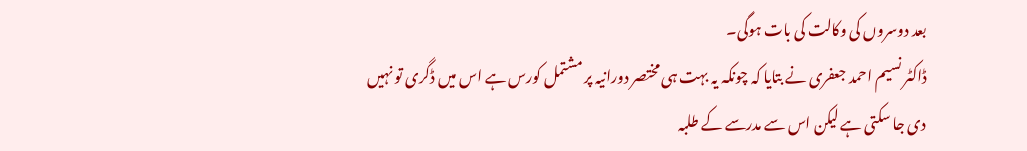بعد دوسروں کی وکالت کی بات ہوگی۔
ڈاکٹر نسیم احمد جعفری نے بتایا کہ چونکہ یہ بہت ہی مختصر دورانیہ پر مشتمل کورس ہے اس میں ڈگری تو نہیں دی جا سکتی ہے لیکن اس سے مدرسے کے طلبہ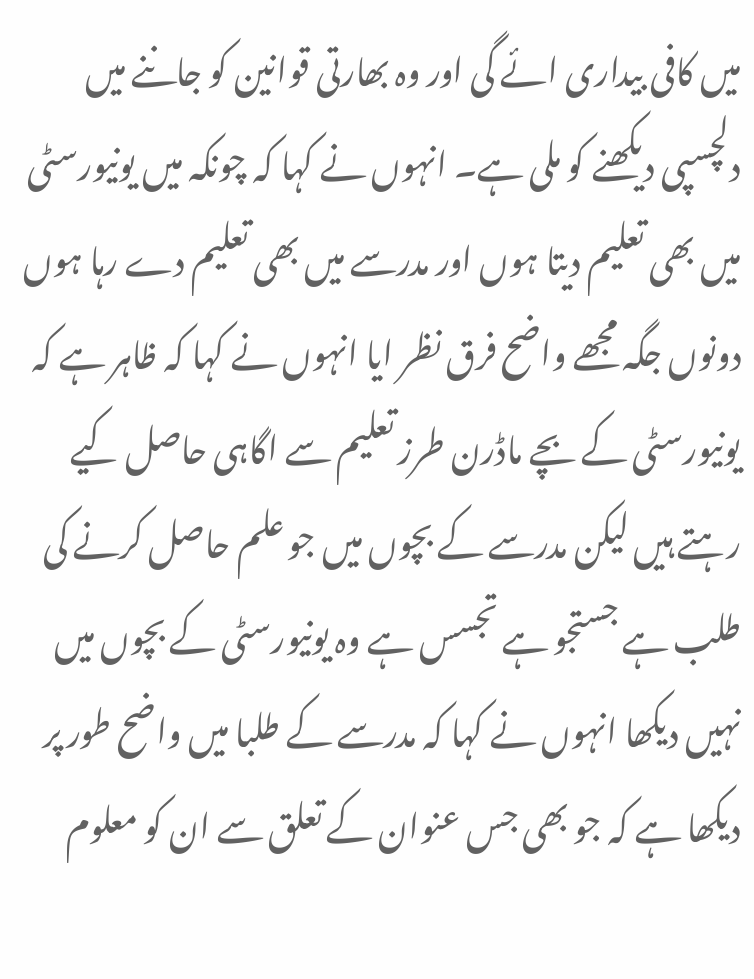میں کافی بیداری ائے گی اور وہ بھارتی قوانین کو جاننے میں دلچسپی دیکھنے کو ملی ہے۔ انہوں نے کہا کہ چونکہ میں یونیورسٹی میں بھی تعلیم دیتا ہوں اور مدرسے میں بھی تعلیم دے رہا ہوں دونوں جگہ مجھے واضح فرق نظر ایا انہوں نے کہا کہ ظاہر ہے کہ یونیورسٹی کے بچے ماڈرن طرز تعلیم سے اگاہی حاصل کیے رہتے ہیں لیکن مدرسے کے بچوں میں جو علم حاصل کرنے کی طلب ہے جستجو ہے تجسس ہے وہ یونیورسٹی کے بچوں میں نہیں دیکھا انہوں نے کہا کہ مدرسے کے طلبا میں واضح طور پر دیکھا ہے کہ جو بھی جس عنوان کے تعلق سے ان کو معلوم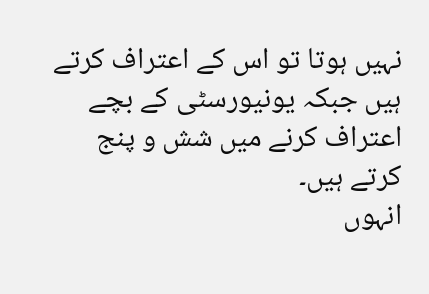نہیں ہوتا تو اس کے اعتراف کرتے ہیں جبکہ یونیورسٹی کے بچے اعتراف کرنے میں شش و پنج کرتے ہیں۔
انہوں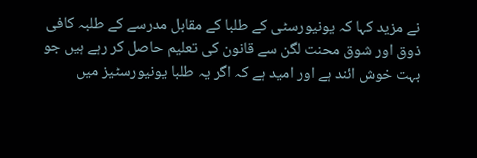نے مزید کہا کہ یونیورسٹی کے طلبا کے مقابل مدرسے کے طلبہ کافی ذوق اور شوق محنت لگن سے قانون کی تعلیم حاصل کر رہے ہیں جو بہت خوش ائند ہے اور امید ہے کہ اگر یہ طلبا یونیورسٹیز میں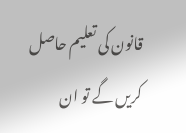قانون کی تعلیم حاصل کریں گے تو ان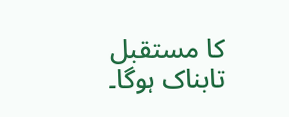کا مستقبل تابناک ہوگا۔